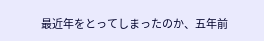最近年をとってしまったのか、五年前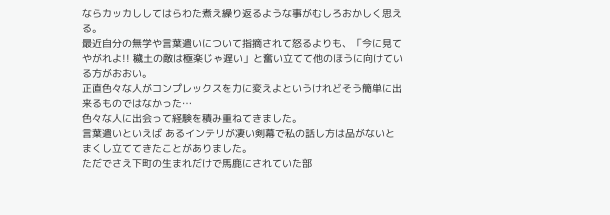ならカッカししてはらわた煮え繰り返るような事がむしろおかしく思える。
最近自分の無学や言葉遣いについて指摘されて怒るよりも、「今に見てやがれよ!! 穢土の敵は極楽じゃ遅い」と奮い立てて他のほうに向けている方がおおい。
正直色々な人がコンプレックスを力に変えよというけれどそう簡単に出来るものではなかった…
色々な人に出会って経験を積み重ねてきました。
言葉遣いといえば あるインテリが凄い剣幕で私の話し方は品がないとまくし立ててきたことがありました。
ただでさえ下町の生まれだけで馬鹿にされていた部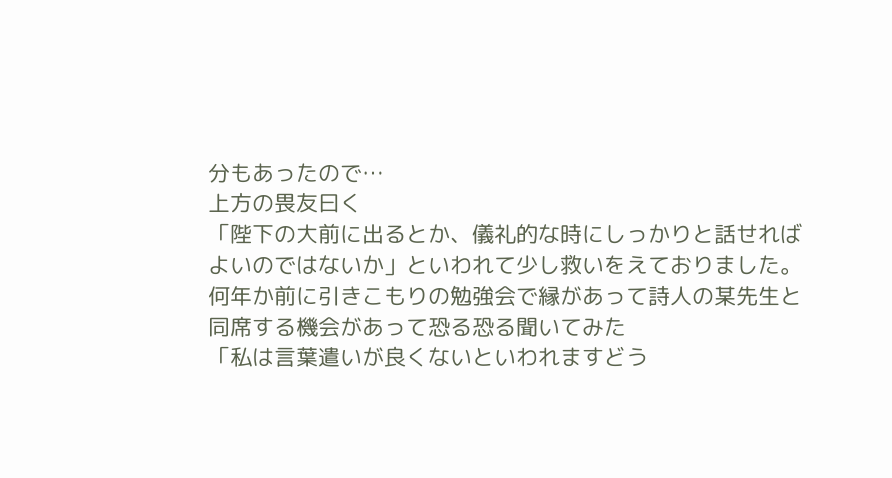分もあったので…
上方の畏友曰く
「陛下の大前に出るとか、儀礼的な時にしっかりと話せればよいのではないか」といわれて少し救いをえておりました。
何年か前に引きこもりの勉強会で縁があって詩人の某先生と同席する機会があって恐る恐る聞いてみた
「私は言葉遣いが良くないといわれますどう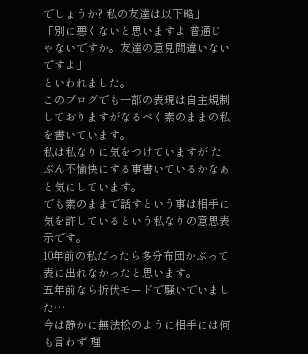でしょうか? 私の友達は以下略」
「別に悪くないと思いますよ 普通じゃないですか。友達の意見間違いないですよ」
といわれました。
このブログでも一部の表現は自主規制しておりますがなるべく素のままの私を書いています。
私は私なりに気をつけていますが たぶん不愉快にする事書いているかなぁと気にしています。
でも素のままで話すという事は相手に気を許しているという私なりの意思表示です。
10年前の私だったら多分布団かぶって表に出れなかったと思います。
五年前なら折伏モードで騒いでいました…
今は静かに無法松のように相手には何も言わず 理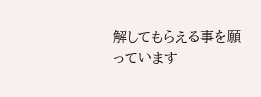解してもらえる事を願っています